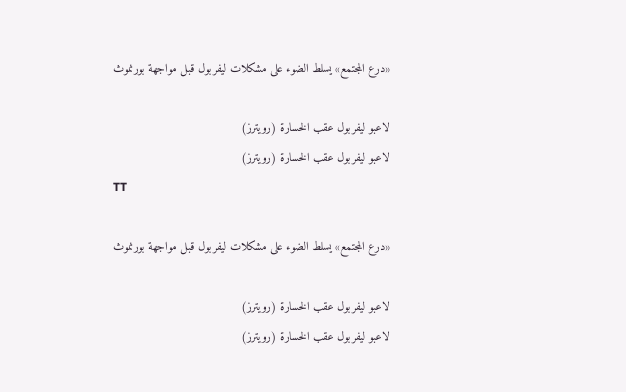«درع المجتمع» يسلط الضوء على مشكلات ليفربول قبل مواجهة بورنموث

لاعبو ليفربول عقب الخسارة (رويترز)
لاعبو ليفربول عقب الخسارة (رويترز)
TT

«درع المجتمع» يسلط الضوء على مشكلات ليفربول قبل مواجهة بورنموث

لاعبو ليفربول عقب الخسارة (رويترز)
لاعبو ليفربول عقب الخسارة (رويترز)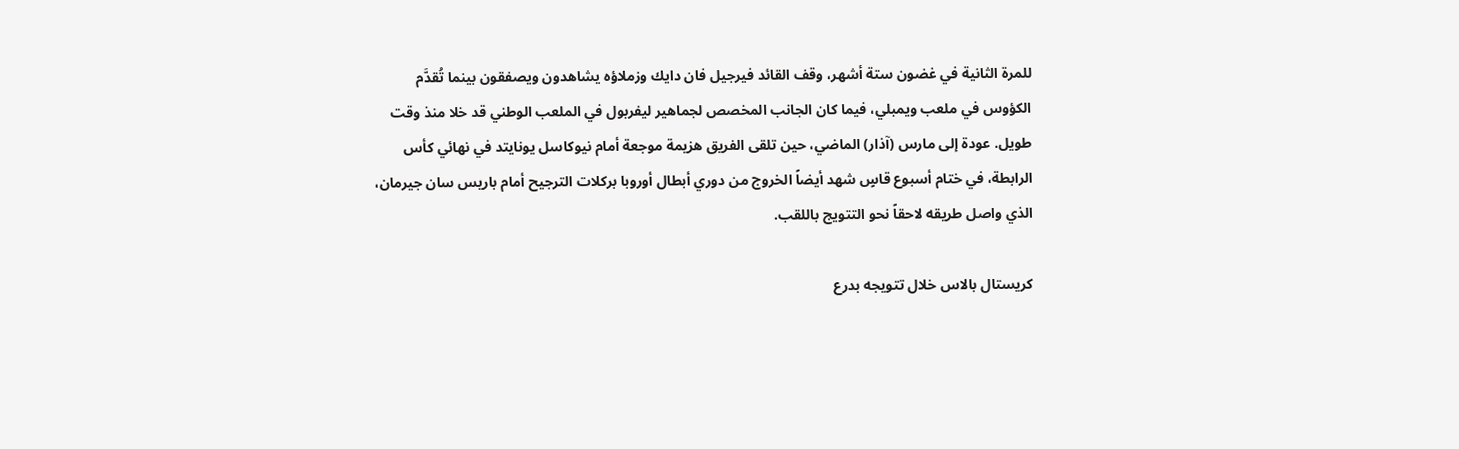للمرة الثانية في غضون ستة أشهر، وقف القائد فيرجيل فان دايك وزملاؤه يشاهدون ويصفقون بينما تُقدَّم الكؤوس في ملعب ويمبلي، فيما كان الجانب المخصص لجماهير ليفربول في الملعب الوطني قد خلا منذ وقت طويل. عودة إلى مارس (آذار) الماضي، حين تلقى الفريق هزيمة موجعة أمام نيوكاسل يونايتد في نهائي كأس الرابطة، في ختام أسبوع قاسٍ شهد أيضاً الخروج من دوري أبطال أوروبا بركلات الترجيح أمام باريس سان جيرمان، الذي واصل طريقه لاحقاً نحو التتويج باللقب.

كريستال بالاس خلال تتويجه بدرع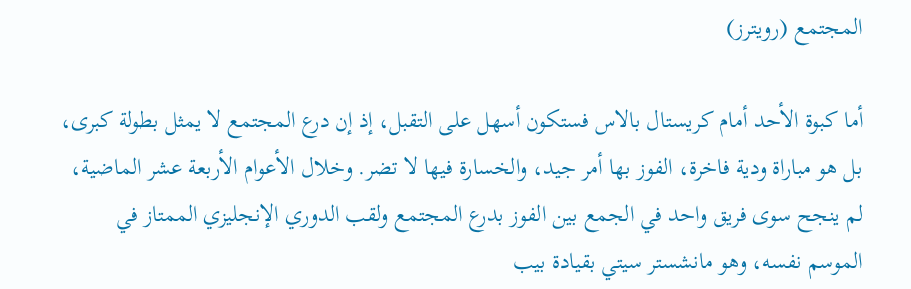المجتمع (رويترز)

أما كبوة الأحد أمام كريستال بالاس فستكون أسهل على التقبل، إذ إن درع المجتمع لا يمثل بطولة كبرى، بل هو مباراة ودية فاخرة، الفوز بها أمر جيد، والخسارة فيها لا تضر. وخلال الأعوام الأربعة عشر الماضية، لم ينجح سوى فريق واحد في الجمع بين الفوز بدرع المجتمع ولقب الدوري الإنجليزي الممتاز في الموسم نفسه، وهو مانشستر سيتي بقيادة بيب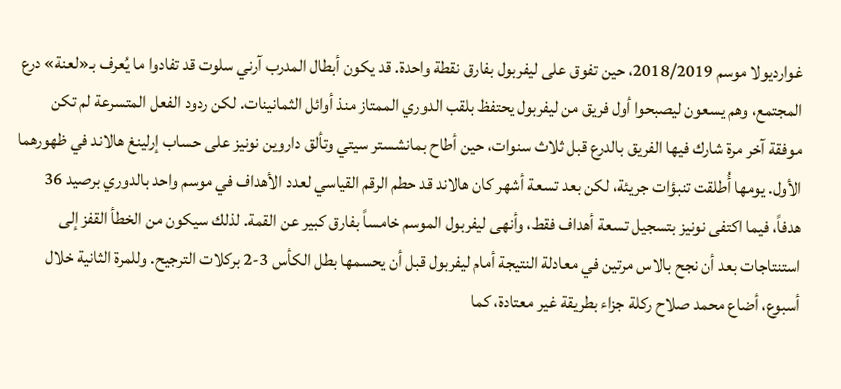غوارديولا موسم 2018/2019، حين تفوق على ليفربول بفارق نقطة واحدة. قد يكون أبطال المدرب آرني سلوت قد تفادوا ما يُعرف بـ«لعنة» درع المجتمع، وهم يسعون ليصبحوا أول فريق من ليفربول يحتفظ بلقب الدوري الممتاز منذ أوائل الثمانينات. لكن ردود الفعل المتسرعة لم تكن موفقة آخر مرة شارك فيها الفريق بالدرع قبل ثلاث سنوات، حين أطاح بمانشستر سيتي وتألق داروين نونيز على حساب إرلينغ هالاند في ظهورهما الأول. يومها أُطلقت تنبؤات جريئة، لكن بعد تسعة أشهر كان هالاند قد حطم الرقم القياسي لعدد الأهداف في موسم واحد بالدوري برصيد 36 هدفاً، فيما اكتفى نونيز بتسجيل تسعة أهداف فقط، وأنهى ليفربول الموسم خامساً بفارق كبير عن القمة. لذلك سيكون من الخطأ القفز إلى استنتاجات بعد أن نجح بالاس مرتين في معادلة النتيجة أمام ليفربول قبل أن يحسمها بطل الكأس 3-2 بركلات الترجيح. وللمرة الثانية خلال أسبوع، أضاع محمد صلاح ركلة جزاء بطريقة غير معتادة، كما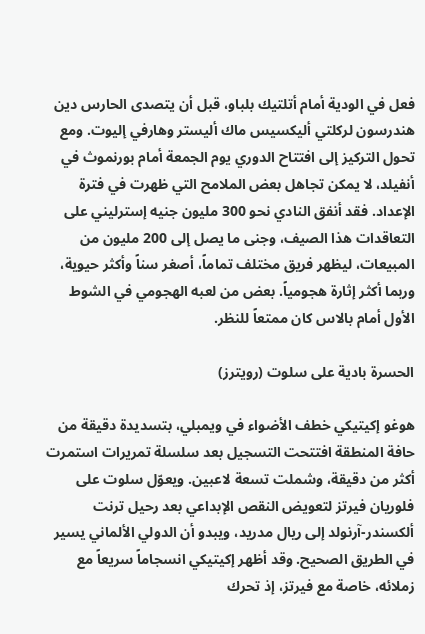فعل في الودية أمام أتلتيك بلباو، قبل أن يتصدى الحارس دين هندرسون لركلتي أليكسيس ماك أليستر وهارفي إليوت. ومع تحول التركيز إلى افتتاح الدوري يوم الجمعة أمام بورنموث في أنفيلد، لا يمكن تجاهل بعض الملامح التي ظهرت في فترة الإعداد. فقد أنفق النادي نحو 300 مليون جنيه إسترليني على التعاقدات هذا الصيف، وجنى ما يصل إلى 200 مليون من المبيعات، ليظهر فريق مختلف تماماً، أصغر سناً وأكثر حيوية، وربما أكثر إثارة هجومياً. بعض من لعبه الهجومي في الشوط الأول أمام بالاس كان ممتعاً للنظر.

الحسرة بادية على سلوت (رويترز)

هوغو إكيتيكي خطف الأضواء في ويمبلي، بتسديدة دقيقة من حافة المنطقة افتتحت التسجيل بعد سلسلة تمريرات استمرت أكثر من دقيقة، وشملت تسعة لاعبين. ويعوّل سلوت على فلوريان فيرتز لتعويض النقص الإبداعي بعد رحيل ترنت ألكسندر-آرنولد إلى ريال مدريد، ويبدو أن الدولي الألماني يسير في الطريق الصحيح. وقد أظهر إكيتيكي انسجاماً سريعاً مع زملائه، خاصة مع فيرتز، إذ تحرك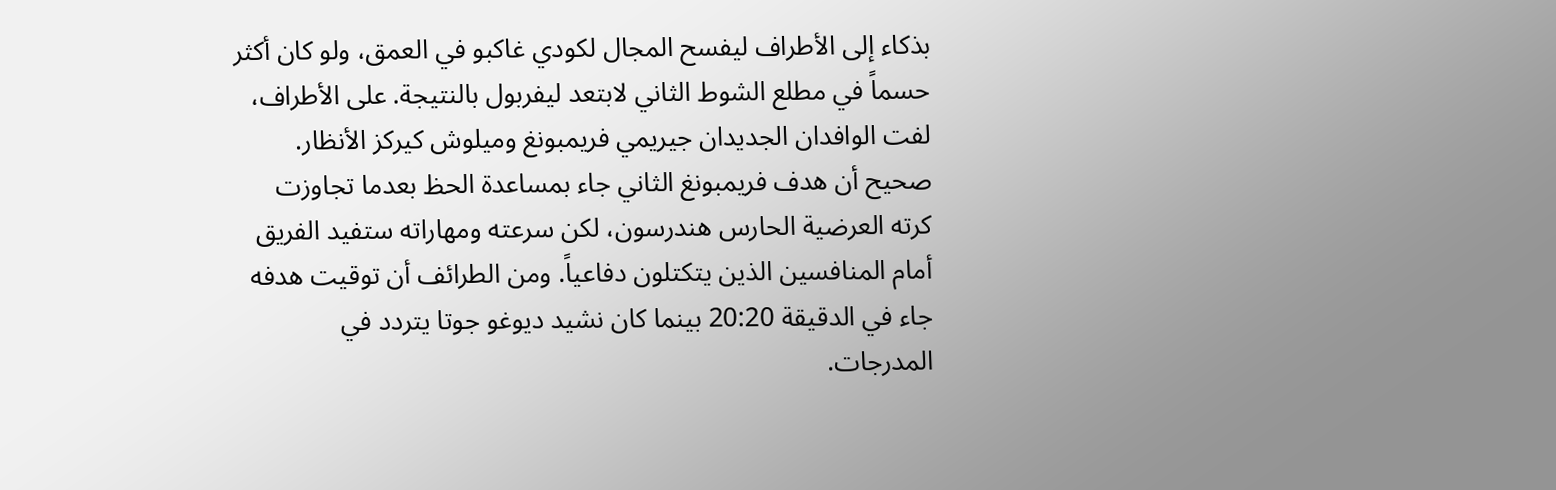بذكاء إلى الأطراف ليفسح المجال لكودي غاكبو في العمق، ولو كان أكثر حسماً في مطلع الشوط الثاني لابتعد ليفربول بالنتيجة. على الأطراف، لفت الوافدان الجديدان جيريمي فريمبونغ وميلوش كيركز الأنظار. صحيح أن هدف فريمبونغ الثاني جاء بمساعدة الحظ بعدما تجاوزت كرته العرضية الحارس هندرسون، لكن سرعته ومهاراته ستفيد الفريق أمام المنافسين الذين يتكتلون دفاعياً. ومن الطرائف أن توقيت هدفه جاء في الدقيقة 20:20 بينما كان نشيد ديوغو جوتا يتردد في المدرجات.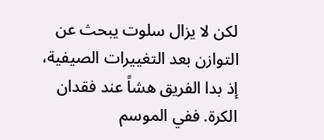لكن لا يزال سلوت يبحث عن التوازن بعد التغييرات الصيفية، إذ بدا الفريق هشاً عند فقدان الكرة. ففي الموسم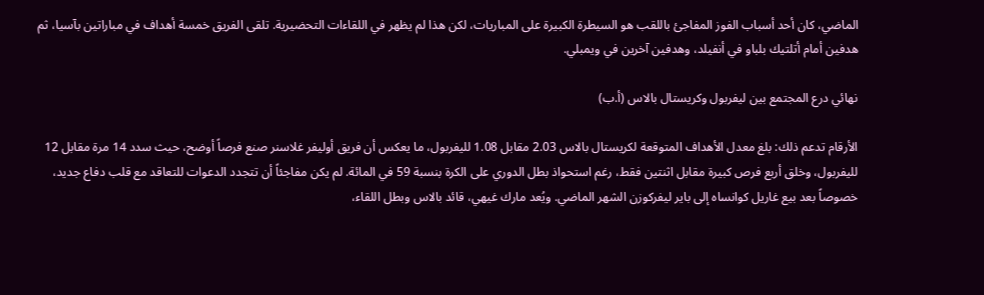الماضي، كان أحد أسباب الفوز المفاجئ باللقب هو السيطرة الكبيرة على المباريات، لكن هذا لم يظهر في اللقاءات التحضيرية. تلقى الفريق خمسة أهداف في مباراتين بآسيا، ثم هدفين أمام أتلتيك بلباو في أنفيلد، وهدفين آخرين في ويمبلي.

نهائي درع المجتمع بين ليفربول وكريستال بالاس (أ.ب)

الأرقام تدعم ذلك: بلغ معدل الأهداف المتوقعة لكريستال بالاس 2.03 مقابل 1.08 لليفربول، ما يعكس أن فريق أوليفر غلاسنر صنع فرصاً أوضح، حيث سدد 14 مرة مقابل 12 لليفربول، وخلق أربع فرص كبيرة مقابل اثنتين فقط، رغم استحواذ بطل الدوري على الكرة بنسبة 59 في المائة. لم يكن مفاجئاً أن تتجدد الدعوات للتعاقد مع قلب دفاع جديد، خصوصاً بعد بيع غاريل كوانساه إلى باير ليفركوزن الشهر الماضي. ويُعد مارك غيهي، قائد بالاس وبطل اللقاء،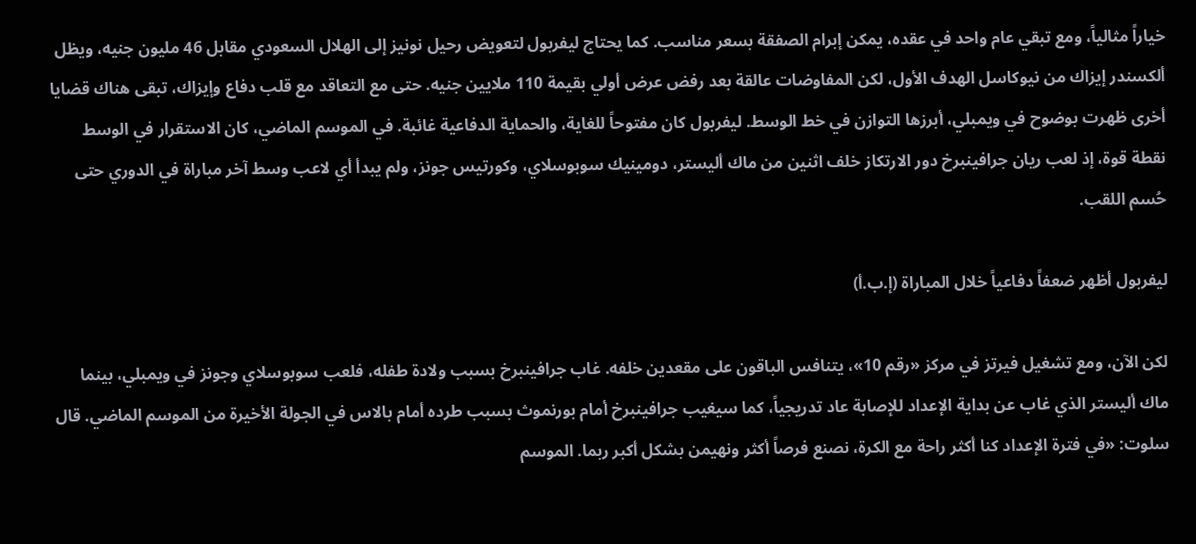خياراً مثالياً، ومع تبقي عام واحد في عقده، يمكن إبرام الصفقة بسعر مناسب. كما يحتاج ليفربول لتعويض رحيل نونيز إلى الهلال السعودي مقابل 46 مليون جنيه، ويظل ألكسندر إيزاك من نيوكاسل الهدف الأول، لكن المفاوضات عالقة بعد رفض عرض أولي بقيمة 110 ملايين جنيه. حتى مع التعاقد مع قلب دفاع وإيزاك، تبقى هناك قضايا أخرى ظهرت بوضوح في ويمبلي، أبرزها التوازن في خط الوسط. ليفربول كان مفتوحاً للغاية، والحماية الدفاعية غائبة. في الموسم الماضي، كان الاستقرار في الوسط نقطة قوة، إذ لعب ريان جرافينبرخ دور الارتكاز خلف اثنين من ماك أليستر، دومينيك سوبوسلاي، وكورتيس جونز، ولم يبدأ أي لاعب وسط آخر مباراة في الدوري حتى حُسم اللقب.

ليفربول أظهر ضعفاً دفاعياً خلال المباراة (إ.ب.أ)

لكن الآن، ومع تشغيل فيرتز في مركز «رقم 10»، يتنافس الباقون على مقعدين خلفه. غاب جرافينبرخ بسبب ولادة طفله، فلعب سوبوسلاي وجونز في ويمبلي، بينما ماك أليستر الذي غاب عن بداية الإعداد للإصابة عاد تدريجياً، كما سيغيب جرافينبرخ أمام بورنموث بسبب طرده أمام بالاس في الجولة الأخيرة من الموسم الماضي. قال سلوت: «في فترة الإعداد كنا أكثر راحة مع الكرة، نصنع فرصاً أكثر ونهيمن بشكل أكبر ربما. الموسم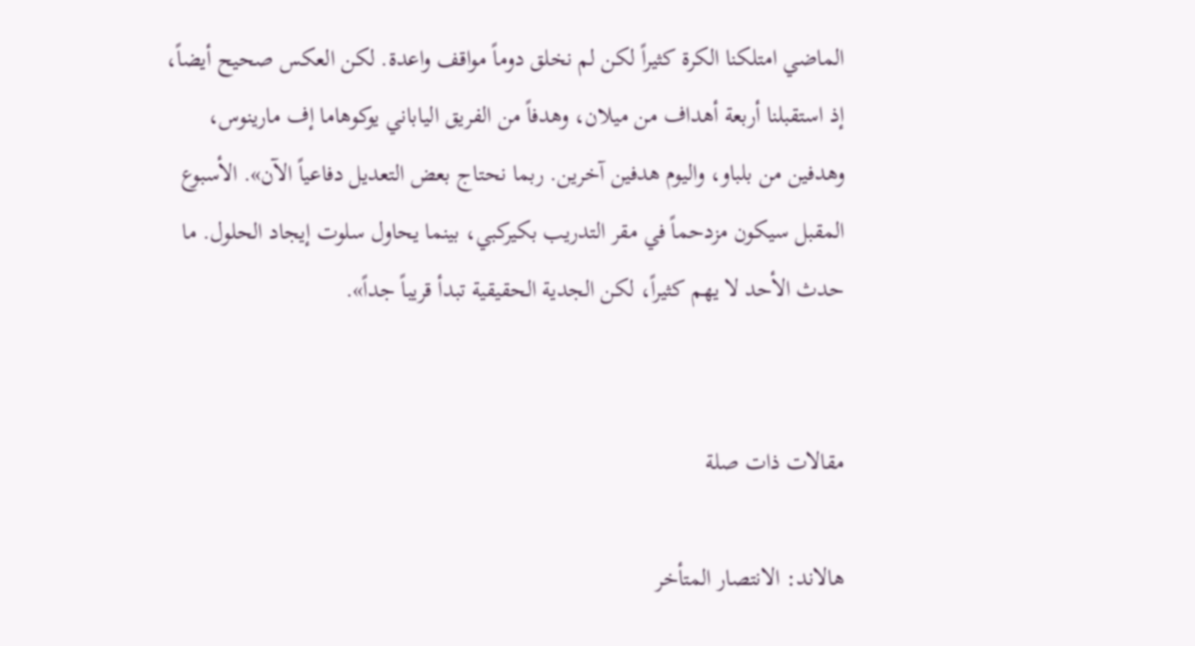الماضي امتلكنا الكرة كثيراً لكن لم نخلق دوماً مواقف واعدة. لكن العكس صحيح أيضاً، إذ استقبلنا أربعة أهداف من ميلان، وهدفاً من الفريق الياباني يوكوهاما إف مارينوس، وهدفين من بلباو، واليوم هدفين آخرين. ربما نحتاج بعض التعديل دفاعياً الآن». الأسبوع المقبل سيكون مزدحماً في مقر التدريب بكيركبي، بينما يحاول سلوت إيجاد الحلول. ما حدث الأحد لا يهم كثيراً، لكن الجدية الحقيقية تبدأ قريباً جداً».


مقالات ذات صلة

هالاند: الانتصار المتأخر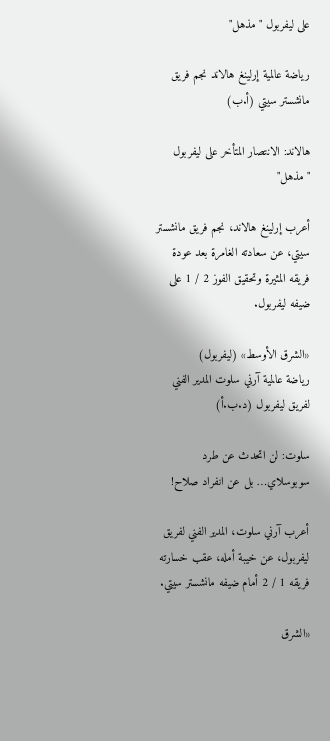على ليفربول "مذهل"

رياضة عالمية إرلينغ هالاند نجم فريق مانشستر سيتي (أ.ب)

هالاند: الانتصار المتأخر على ليفربول "مذهل"

أعرب إرلينغ هالاند، نجم فريق مانشستر سيتي، عن سعادته الغامرة بعد عودة فريقه المثيرة وتحقيق الفوز 2 / 1 على ضيفه ليفربول.

«الشرق الأوسط» (ليفربول)
رياضة عالمية آرني سلوت المدير الفني لفريق ليفربول (د.ب.أ)

سلوت: لن اتحدث عن طرد سوبوسلاي… بل عن انفراد صلاح!

أعرب آرني سلوت، المدير الفني لفريق ليفربول، عن خيبة أمله، عقب خسارته فريقه 1 / 2 أمام ضيفه مانشستر سيتي.

«الشرق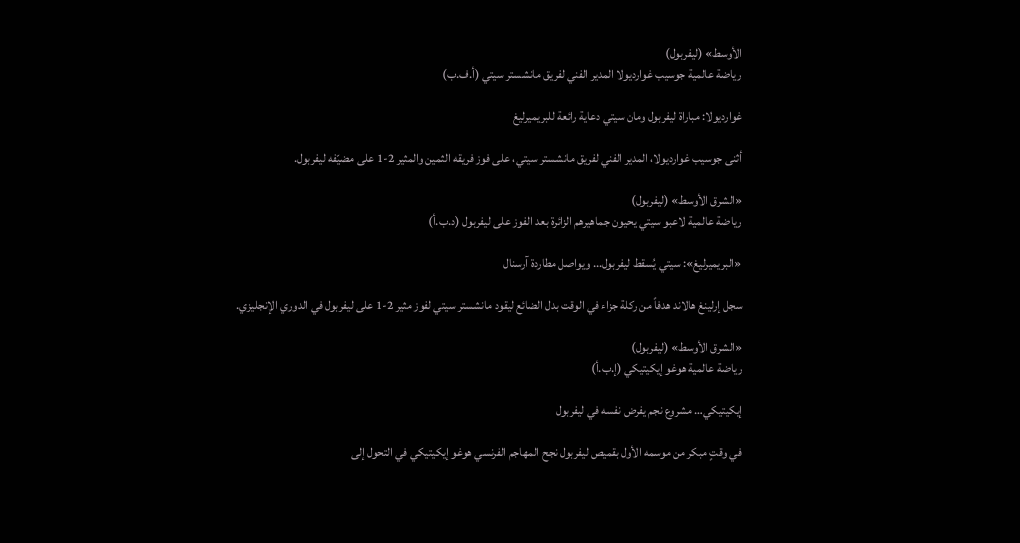الأوسط» (ليفربول)
رياضة عالمية جوسيب غوارديولا المدير الفني لفريق مانشستر سيتي (أ.ف.ب)

غوارديولا: مباراة ليفربول ومان سيتي دعاية رائعة للبريميرليغ

أثنى جوسيب غوارديولا، المدير الفني لفريق مانشستر سيتي، على فوز فريقه الثمين والمثير 2-1 على مضيّفه ليفربول.

«الشرق الأوسط» (ليفربول)
رياضة عالمية لاعبو سيتي يحيون جماهيرهم الزائرة بعد الفوز على ليفربول (د.ب.أ)

«البريميرليغ»: سيتي يُسقط ليفربول... ويواصل مطاردة آرسنال

سجل إرلينغ هالاند هدفاً من ركلة جزاء في الوقت بدل الضائع ليقود مانشستر سيتي لفوز مثير 2-1 على ليفربول في الدوري الإنجليزي.

«الشرق الأوسط» (ليفربول)
رياضة عالمية هوغو إيكيتيكي (إ.ب.أ)

إيكيتيكي… مشروع نجم يفرض نفسه في ليفربول

في وقتٍ مبكر من موسمه الأول بقميص ليفربول نجح المهاجم الفرنسي هوغو إيكيتيكي في التحول إلى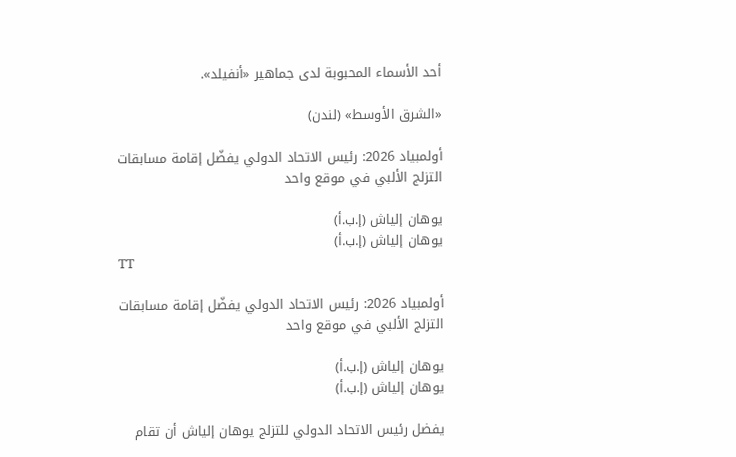أحد الأسماء المحبوبة لدى جماهير «أنفيلد».

«الشرق الأوسط» (لندن)

أولمبياد 2026: رئيس الاتحاد الدولي يفضّل إقامة مسابقات التزلج الألبي في موقع واحد

يوهان إلياش (إ.ب.أ)
يوهان إلياش (إ.ب.أ)
TT

أولمبياد 2026: رئيس الاتحاد الدولي يفضّل إقامة مسابقات التزلج الألبي في موقع واحد

يوهان إلياش (إ.ب.أ)
يوهان إلياش (إ.ب.أ)

يفضل رئيس الاتحاد الدولي للتزلج يوهان إلياش أن تقام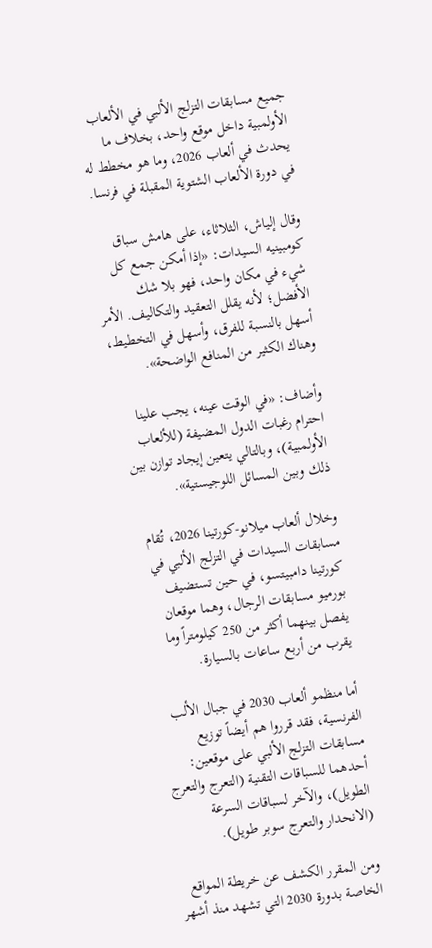جميع مسابقات التزلج الألبي في الألعاب الأولمبية داخل موقع واحد، بخلاف ما يحدث في ألعاب 2026، وما هو مخطط له في دورة الألعاب الشتوية المقبلة في فرنسا.

وقال إلياش، الثلاثاء، على هامش سباق كومبينيه السيدات: «إذا أمكن جمع كل شيء في مكان واحد، فهو بلا شك الأفضل؛ لأنه يقلل التعقيد والتكاليف. الأمر أسهل بالنسبة للفرق، وأسهل في التخطيط، وهناك الكثير من المنافع الواضحة».

وأضاف: «في الوقت عينه، يجب علينا احترام رغبات الدول المضيفة (للألعاب الأولمبية)، وبالتالي يتعين إيجاد توازن بين ذلك وبين المسائل اللوجيستية».

وخلال ألعاب ميلانو-كورتينا 2026، تُقام مسابقات السيدات في التزلج الألبي في كورتينا دامبيتسو، في حين تستضيف بورميو مسابقات الرجال، وهما موقعان يفصل بينهما أكثر من 250 كيلومتراً وما يقرب من أربع ساعات بالسيارة.

أما منظمو ألعاب 2030 في جبال الألب الفرنسية، فقد قرروا هم أيضاً توزيع مسابقات التزلج الألبي على موقعين: أحدهما للسباقات التقنية (التعرج والتعرج الطويل)، والآخر لسباقات السرعة (الانحدار والتعرج سوبر طويل).

ومن المقرر الكشف عن خريطة المواقع الخاصة بدورة 2030 التي تشهد منذ أشهر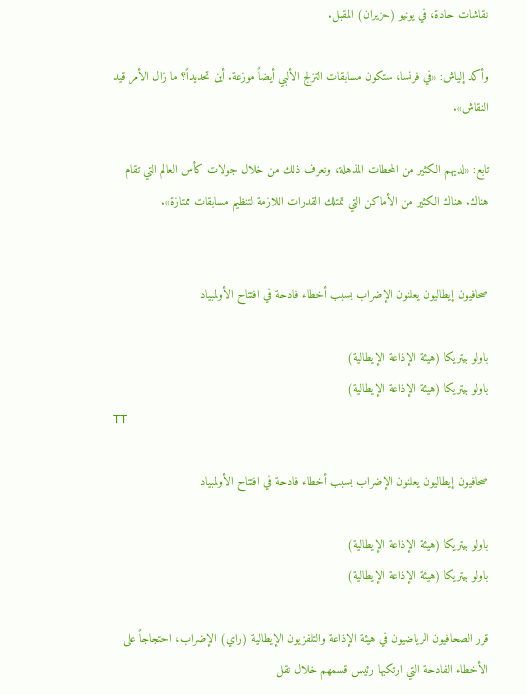نقاشات حادة، في يونيو (حزيران) المقبل.

وأكد إلياش: «في فرنسا، ستكون مسابقات التزلج الألبي أيضاً موزعة. أين تحديداً؟ ما زال الأمر قيد النقاش».

تابع: «لديهم الكثير من المحطات المذهلة، ونعرف ذلك من خلال جولات كأس العالم التي تقام هناك. هناك الكثير من الأماكن التي تمتلك القدرات اللازمة لتنظيم مسابقات ممتازة».


صحافيون إيطاليون يعلنون الإضراب بسبب أخطاء فادحة في افتتاح الأولمبياد

باولو بيتريكا (هيئة الإذاعة الإيطالية)
باولو بيتريكا (هيئة الإذاعة الإيطالية)
TT

صحافيون إيطاليون يعلنون الإضراب بسبب أخطاء فادحة في افتتاح الأولمبياد

باولو بيتريكا (هيئة الإذاعة الإيطالية)
باولو بيتريكا (هيئة الإذاعة الإيطالية)

قرر الصحافيون الرياضيون في هيئة الإذاعة والتلفزيون الإيطالية (راي) الإضراب، احتجاجاً على الأخطاء الفادحة التي ارتكبها رئيس قسمهم خلال نقل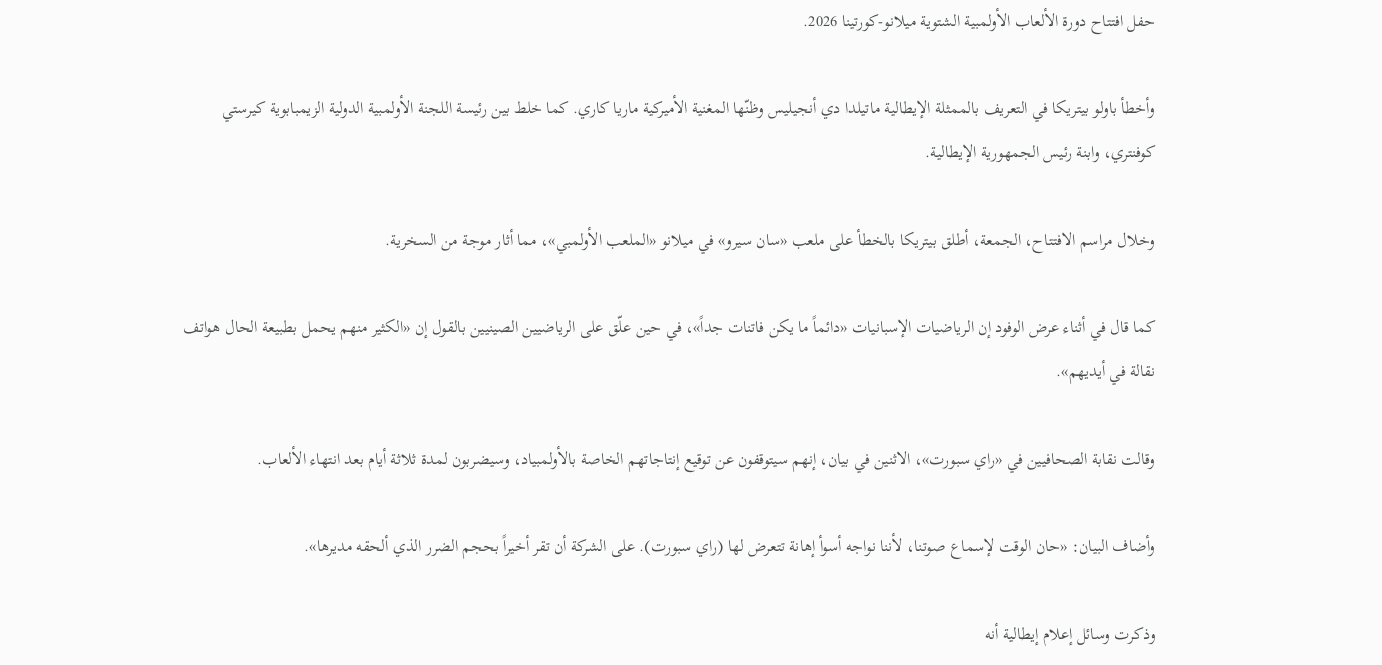حفل افتتاح دورة الألعاب الأولمبية الشتوية ميلانو-كورتينا 2026.

وأخطأ باولو بيتريكا في التعريف بالممثلة الإيطالية ماتيلدا دي أنجيليس وظنّها المغنية الأميركية ماريا كاري. كما خلط بين رئيسة اللجنة الأولمبية الدولية الزيمبابوية كيرستي كوفنتري، وابنة رئيس الجمهورية الإيطالية.

وخلال مراسم الافتتاح، الجمعة، أطلق بيتريكا بالخطأ على ملعب «سان سيرو» في ميلانو «الملعب الأولمبي»، مما أثار موجة من السخرية.

كما قال في أثناء عرض الوفود إن الرياضيات الإسبانيات «دائماً ما يكن فاتنات جداً»، في حين علّق على الرياضيين الصينيين بالقول إن «الكثير منهم يحمل بطبيعة الحال هواتف نقالة في أيديهم».

وقالت نقابة الصحافيين في «راي سبورت»، الاثنين في بيان، إنهم سيتوقفون عن توقيع إنتاجاتهم الخاصة بالأولمبياد، وسيضربون لمدة ثلاثة أيام بعد انتهاء الألعاب.

وأضاف البيان: «حان الوقت لإسماع صوتنا، لأننا نواجه أسوأ إهانة تتعرض لها (راي سبورت). على الشركة أن تقر أخيراً بحجم الضرر الذي ألحقه مديرها».

وذكرت وسائل إعلام إيطالية أنه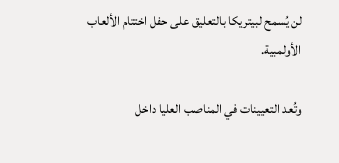لن يُسمح لبيتريكا بالتعليق على حفل اختتام الألعاب الأولمبية.

وتُعد التعيينات في المناصب العليا داخل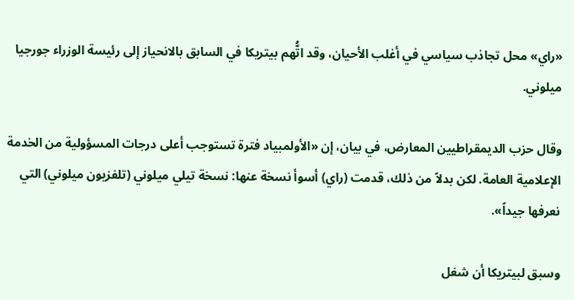«راي» محل تجاذب سياسي في أغلب الأحيان، وقد اتُّهم بيتريكا في السابق بالانحياز إلى رئيسة الوزراء جورجيا ميلوني.

وقال حزب الديمقراطيين المعارض، في بيان، إن «الأولمبياد فترة تستوجب أعلى درجات المسؤولية من الخدمة الإعلامية العامة. لكن بدلاً من ذلك، قدمت (راي) أسوأ نسخة عنها: نسخة تيلي ميلوني (تلفزيون ميلوني) التي نعرفها جيداً».

وسبق لبيتريكا أن شغل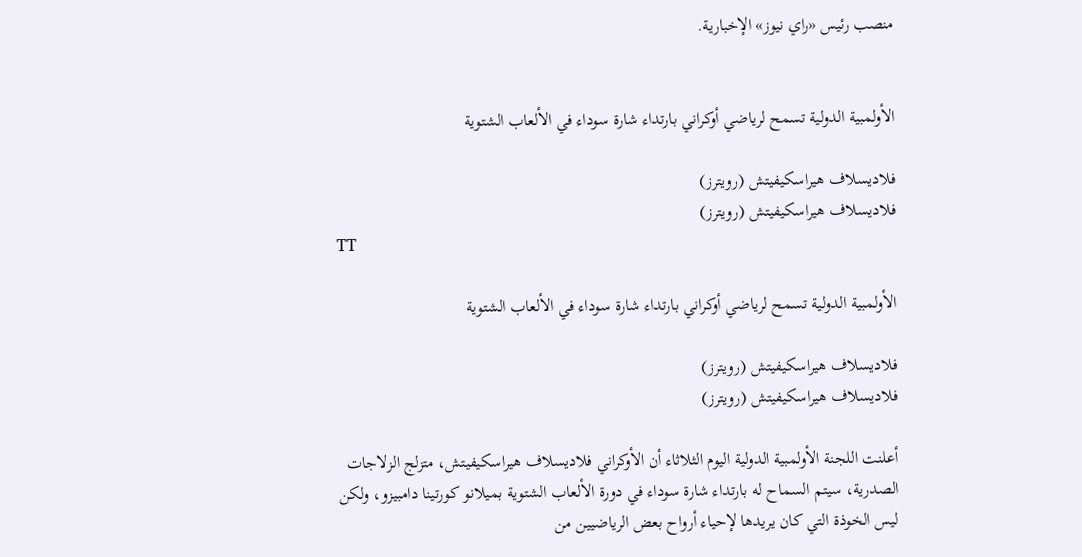منصب رئيس «راي نيوز» الإخبارية.


الأولمبية الدولية تسمح لرياضي أوكراني بارتداء شارة سوداء في الألعاب الشتوية

فلاديسلاف هيراسكيفيتش (رويترز)
فلاديسلاف هيراسكيفيتش (رويترز)
TT

الأولمبية الدولية تسمح لرياضي أوكراني بارتداء شارة سوداء في الألعاب الشتوية

فلاديسلاف هيراسكيفيتش (رويترز)
فلاديسلاف هيراسكيفيتش (رويترز)

أعلنت اللجنة الأولمبية الدولية اليوم الثلاثاء أن الأوكراني فلاديسلاف هيراسكيفيتش، متزلج الزلاجات الصدرية، سيتم السماح له بارتداء شارة سوداء في دورة الألعاب الشتوية بميلانو كورتينا دامبيزو، ولكن ليس الخوذة التي كان يريدها لإحياء أرواح بعض الرياضيين من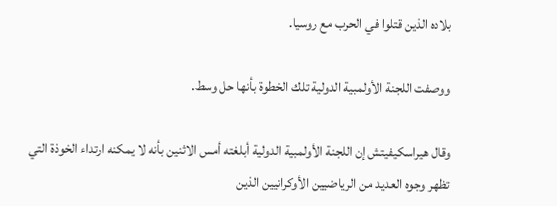بلاده الذين قتلوا في الحرب مع روسيا.

ووصفت اللجنة الأولمبية الدولية تلك الخطوة بأنها حل وسط.

وقال هيراسكيفيتش إن اللجنة الأولمبية الدولية أبلغته أمس الاثنين بأنه لا يمكنه ارتداء الخوذة التي تظهر وجوه العديد من الرياضيين الأوكرانيين الذين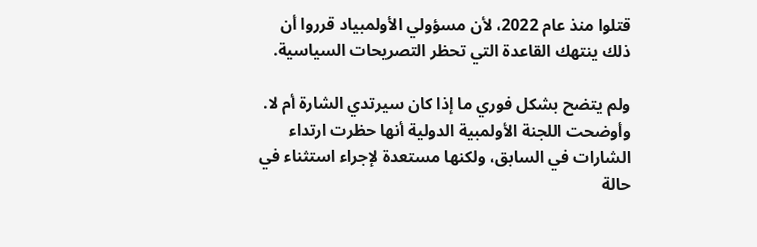قتلوا منذ عام 2022، لأن مسؤولي الأولمبياد قرروا أن ذلك ينتهك القاعدة التي تحظر التصريحات السياسية.

ولم يتضح بشكل فوري ما إذا كان سيرتدي الشارة أم لا. وأوضحت اللجنة الأولمبية الدولية أنها حظرت ارتداء الشارات في السابق، ولكنها مستعدة لإجراء استثناء في حالة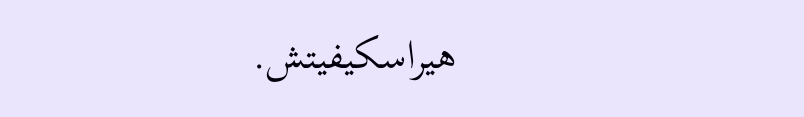هيراسكيفيتش.